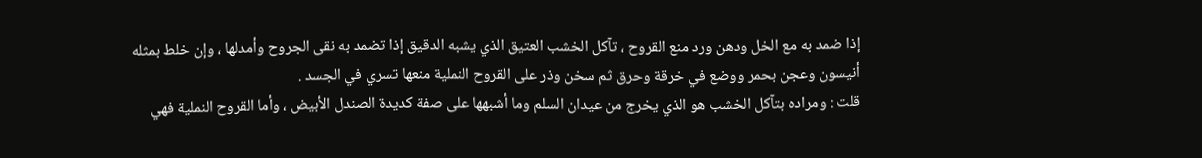إذا ضمد به مع الخل ودهن ورد منع القروح ، تآكل الخشب العتيق الذي يشبه الدقيق إذا تضمد به نقى الجروح وأمدلها ، وإن خلط بمثله أنيسون وعجن بحمر ووضع في خرقة وحرق ثم سخن وذر على القروح النملية منعها تسري في الجسد .
قلت : ومراده بتآكل الخشب هو الذي يخرج من عيدان السلم وما أشبهها على صفة كديدة الصندل الأبيض ، وأما القروح النملية فهي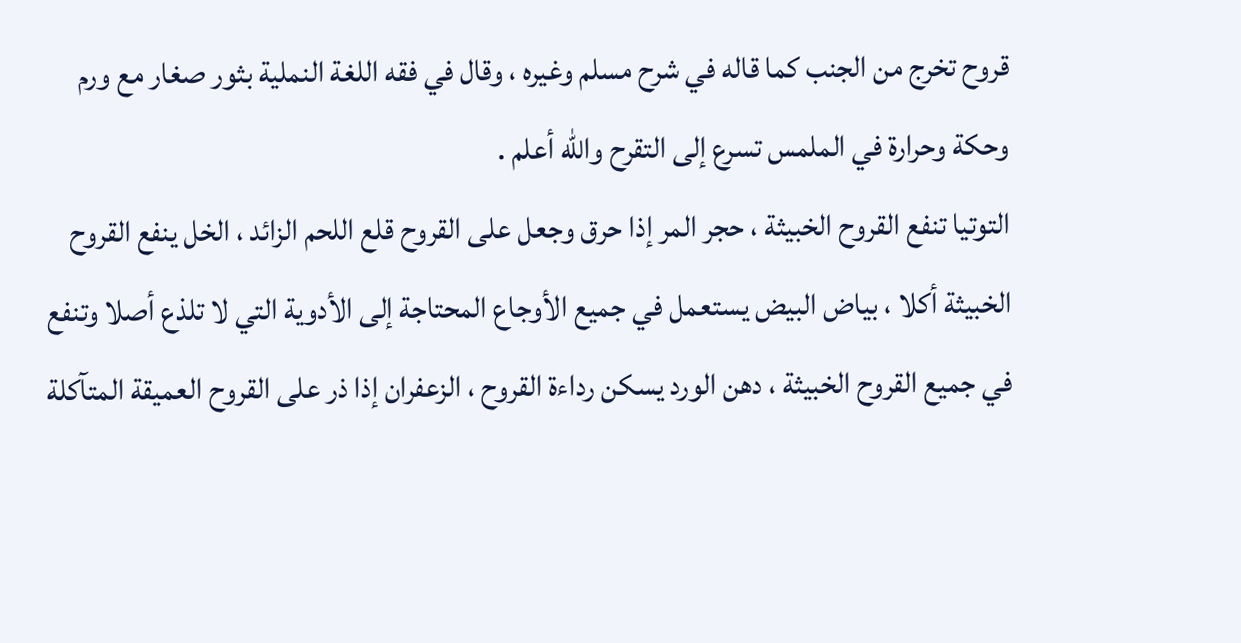قروح تخرج من الجنب كما قاله في شرح مسلم وغيره ، وقال في فقه اللغة النملية بثور صغار مع ورم وحكة وحرارة في الملمس تسرع إلى التقرح واللّه أعلم .
التوتيا تنفع القروح الخبيثة ، حجر المر إذا حرق وجعل على القروح قلع اللحم الزائد ، الخل ينفع القروح الخبيثة أكلا ، بياض البيض يستعمل في جميع الأوجاع المحتاجة إلى الأدوية التي لا تلذع أصلا وتنفع في جميع القروح الخبيثة ، دهن الورد يسكن رداءة القروح ، الزعفران إذا ذر على القروح العميقة المتآكلة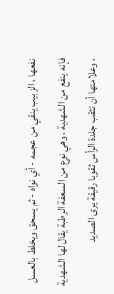نفعها ، الزبيب ينقي من عجمه - أي نواه - ثم يسحق ويخلط بالعسل فإنه ينفع من الشهدية ، وهي نوع من السعفة الرطبة يقال لها الشهدية ، وعلامتها أن تثقب جلدة الرأس ثقوبا رقيقة يرى الصديد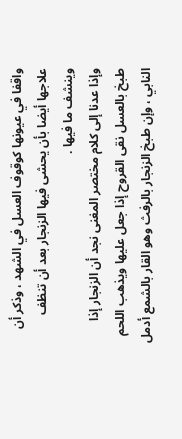واقفا في عيونها كوقوف العسل في الشهد ، وذكر أن علاجها أيضا بأن يحشى فيها الزنجار بعد أن تنظف وينشف ما فيها .
وإذا عدنا إلى كلام مختصر المغنى نجد أن الزنجار إذا طبخ بالعسل نقى القروح إذا جعل عليها ويذهب اللحم النابي ، وإن طبخ الزنجار بالرفث وهو القار بالشمع أدمل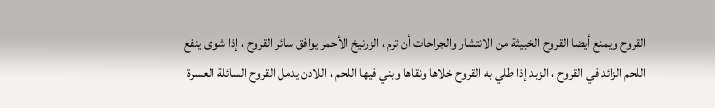القروح ويمنع أيضا القروح الخبيثة من الانتشار والجراحات أن ترم ، الزرنيخ الأحمر يوافق سائر القروح ، إذا شوى ينفع اللحم الزائد في القروح ، الزبد إذا طلي به القروح خلاها ونقاها وبني فيها اللحم ، اللادن يدمل القروح السائلة العسرة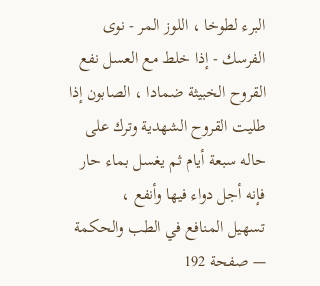البرء لطوخا ، اللوز المر - نوى الفرسك - إذا خلط مع العسل نفع القروح الخبيثة ضمادا ، الصابون إذا طليت القروح الشهدية وترك على حاله سبعة أيام ثم يغسل بماء حار فإنه أجل دواء فيها وأنفع ،
تسهيل المنافع في الطب والحكمة — صفحة 192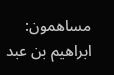مساهمون: ابراهيم بن عبد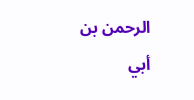الرحمن بن أبي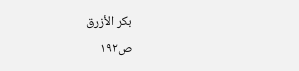بكر الأزرق
ص١٩٢